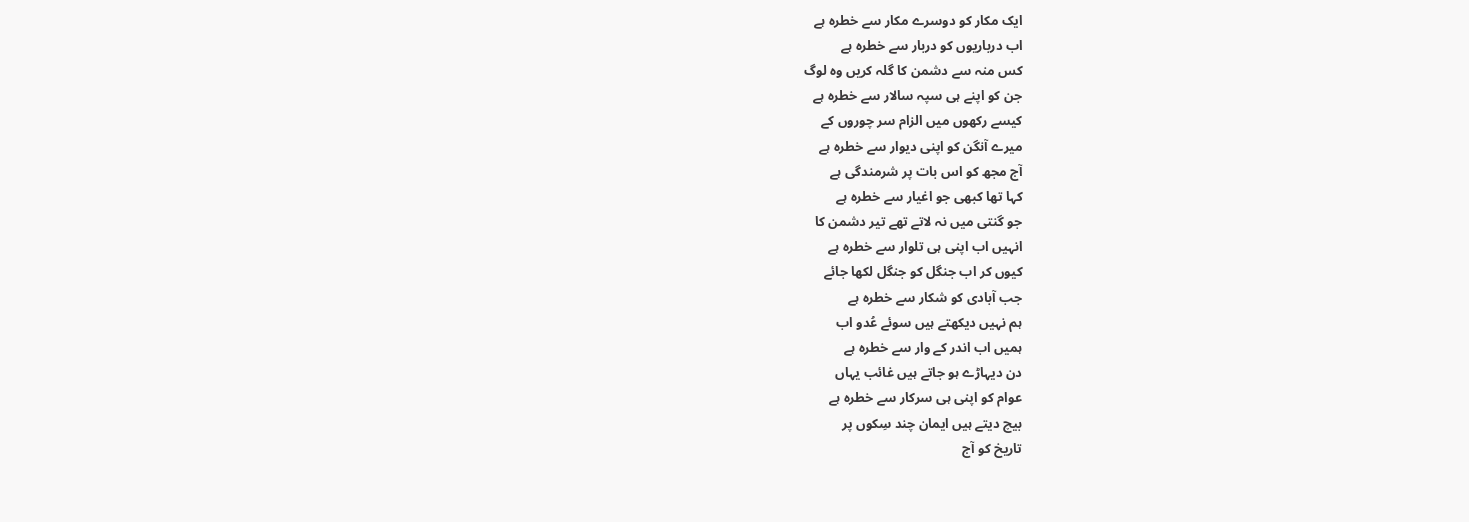ایک مکار کو دوسرے مکار سے خطرہ ہے
اب درباریوں کو دربار سے خطرہ ہے
کس منہ سے دشمن کا گلہ کریں وہ لوگ
جن کو اپنے ہی سپہ سالار سے خطرہ ہے
کیسے رکھوں میں الزام سر چوروں کے
میرے آنگن کو اپنی دیوار سے خطرہ ہے
آج مجھ کو اس بات پر شرمندگی ہے
کہا تھا کبھی جو اغیار سے خطرہ ہے
جو گنتی میں نہ لاتے تھے تیر دشمن کا
انہیں اب اپنی ہی تلوار سے خطرہ ہے
کیوں کر اب جنگل کو جنگل لکھا جائے
جب آبادی کو شکار سے خطرہ ہے
ہم نہیں دیکھتے ہیں سوئے عُدو اب
ہمیں اب اندر کے وار سے خطرہ ہے
دن دیہاڑے ہو جاتے ہیں غائب یہاں
عوام کو اپنی ہی سرکار سے خطرہ ہے
بیچ دیتے ہیں ایمان چند سِکوں پر
تاریخ کو آج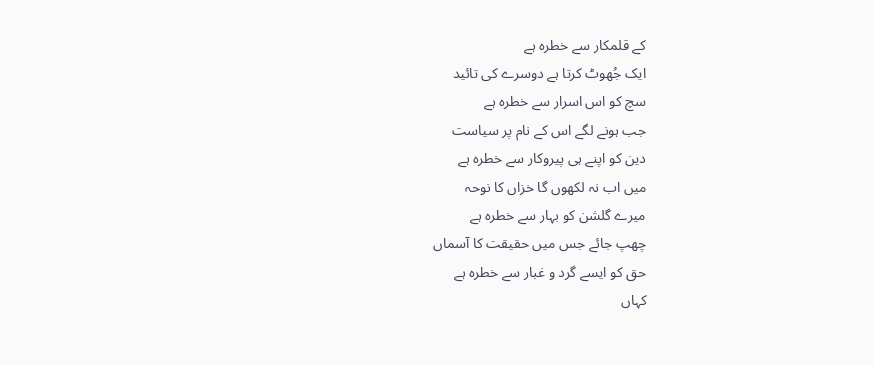کے قلمکار سے خطرہ ہے
ایک جُھوٹ کرتا ہے دوسرے کی تائید
سچ کو اس اسرار سے خطرہ ہے
جب ہونے لگے اس کے نام پر سیاست
دین کو اپنے ہی پیروکار سے خطرہ ہے
میں اب نہ لکھوں گا خزاں کا نوحہ
میرے گلشن کو بہار سے خطرہ ہے
چھپ جائے جس میں حقیقت کا آسماں
حق کو ایسے گرد و غبار سے خطرہ ہے
کہاں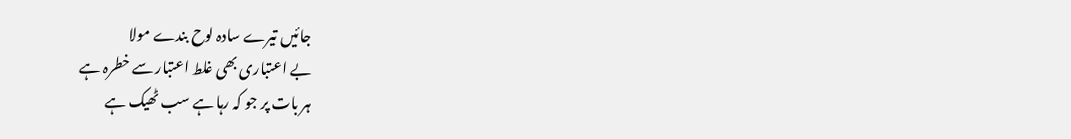جائیں تیرے سادہ لوح بندے مولا
بے اعتباری بھی غلط اعتبار سے خطرہ ہے
ہر بات پر جو کہ رہا ہے سب ٹھیک ہے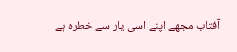آفتاب مجھے اپنے اسی یار سے خطرہ ہے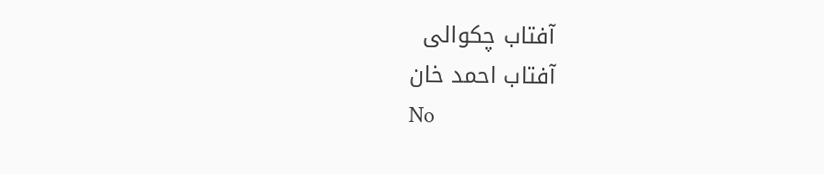آفتاب چکوالی
آفتاب احمد خان
No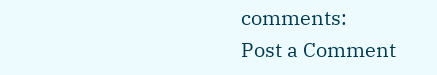comments:
Post a Comment